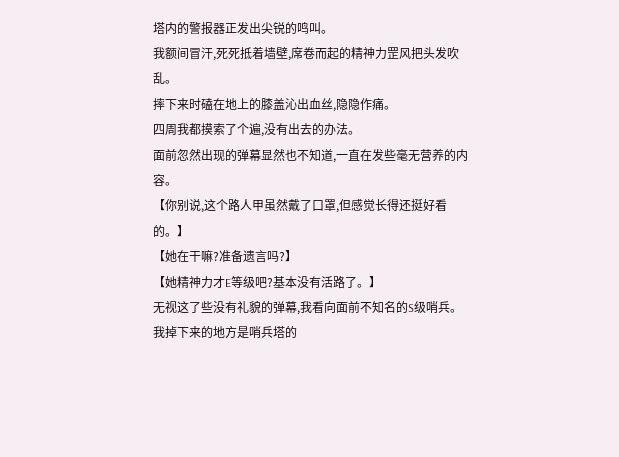塔内的警报器正发出尖锐的鸣叫。
我额间冒汗,死死抵着墙壁,席卷而起的精神力罡风把头发吹乱。
摔下来时磕在地上的膝盖沁出血丝,隐隐作痛。
四周我都摸索了个遍,没有出去的办法。
面前忽然出现的弹幕显然也不知道,一直在发些毫无营养的内容。
【你别说,这个路人甲虽然戴了口罩,但感觉长得还挺好看的。】
【她在干嘛?准备遗言吗?】
【她精神力才E等级吧?基本没有活路了。】
无视这了些没有礼貌的弹幕,我看向面前不知名的S级哨兵。
我掉下来的地方是哨兵塔的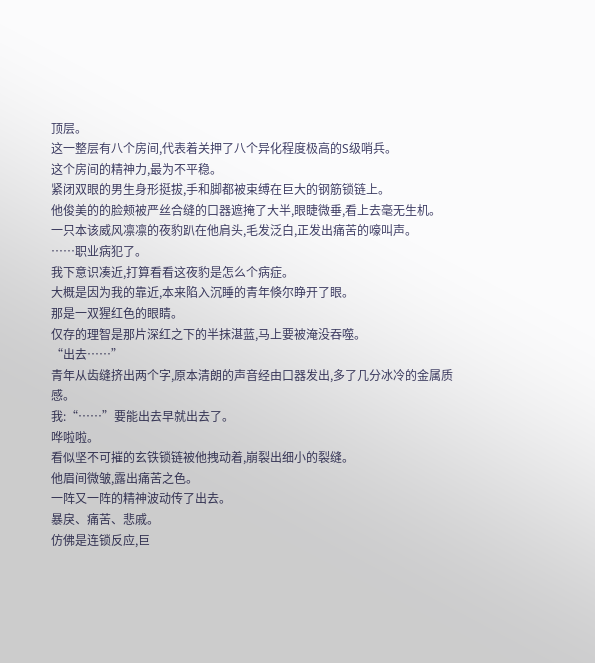顶层。
这一整层有八个房间,代表着关押了八个异化程度极高的S级哨兵。
这个房间的精神力,最为不平稳。
紧闭双眼的男生身形挺拔,手和脚都被束缚在巨大的钢筋锁链上。
他俊美的的脸颊被严丝合缝的口器遮掩了大半,眼睫微垂,看上去毫无生机。
一只本该威风凛凛的夜豹趴在他肩头,毛发泛白,正发出痛苦的嚎叫声。
……职业病犯了。
我下意识凑近,打算看看这夜豹是怎么个病症。
大概是因为我的靠近,本来陷入沉睡的青年倏尔睁开了眼。
那是一双猩红色的眼睛。
仅存的理智是那片深红之下的半抹湛蓝,马上要被淹没吞噬。
“出去……”
青年从齿缝挤出两个字,原本清朗的声音经由口器发出,多了几分冰冷的金属质感。
我:“……”要能出去早就出去了。
哗啦啦。
看似坚不可摧的玄铁锁链被他拽动着,崩裂出细小的裂缝。
他眉间微皱,露出痛苦之色。
一阵又一阵的精神波动传了出去。
暴戾、痛苦、悲戚。
仿佛是连锁反应,巨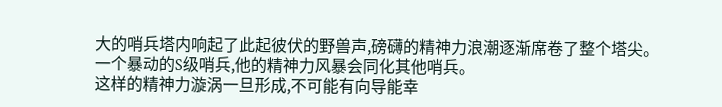大的哨兵塔内响起了此起彼伏的野兽声,磅礴的精神力浪潮逐渐席卷了整个塔尖。
一个暴动的S级哨兵,他的精神力风暴会同化其他哨兵。
这样的精神力漩涡一旦形成,不可能有向导能幸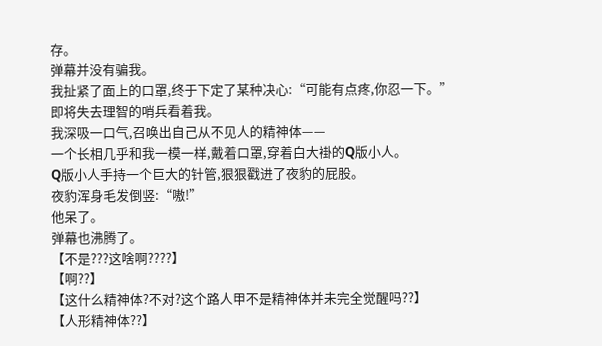存。
弹幕并没有骗我。
我扯紧了面上的口罩,终于下定了某种决心:“可能有点疼,你忍一下。”
即将失去理智的哨兵看着我。
我深吸一口气,召唤出自己从不见人的精神体——
一个长相几乎和我一模一样,戴着口罩,穿着白大褂的Q版小人。
Q版小人手持一个巨大的针管,狠狠戳进了夜豹的屁股。
夜豹浑身毛发倒竖:“嗷!”
他呆了。
弹幕也沸腾了。
【不是???这啥啊????】
【啊??】
【这什么精神体?不对?这个路人甲不是精神体并未完全觉醒吗??】
【人形精神体??】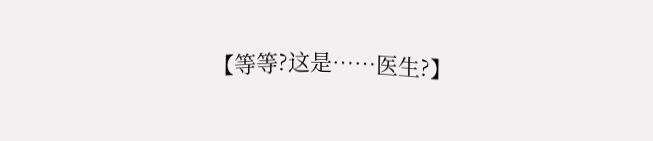【等等?这是……医生?】